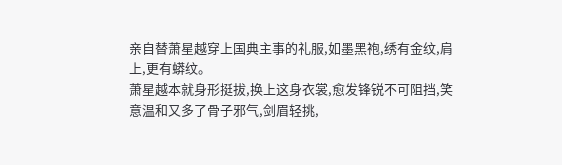亲自替萧星越穿上国典主事的礼服,如墨黑袍,绣有金纹,肩上,更有蟒纹。
萧星越本就身形挺拔,换上这身衣裳,愈发锋锐不可阻挡,笑意温和又多了骨子邪气,剑眉轻挑,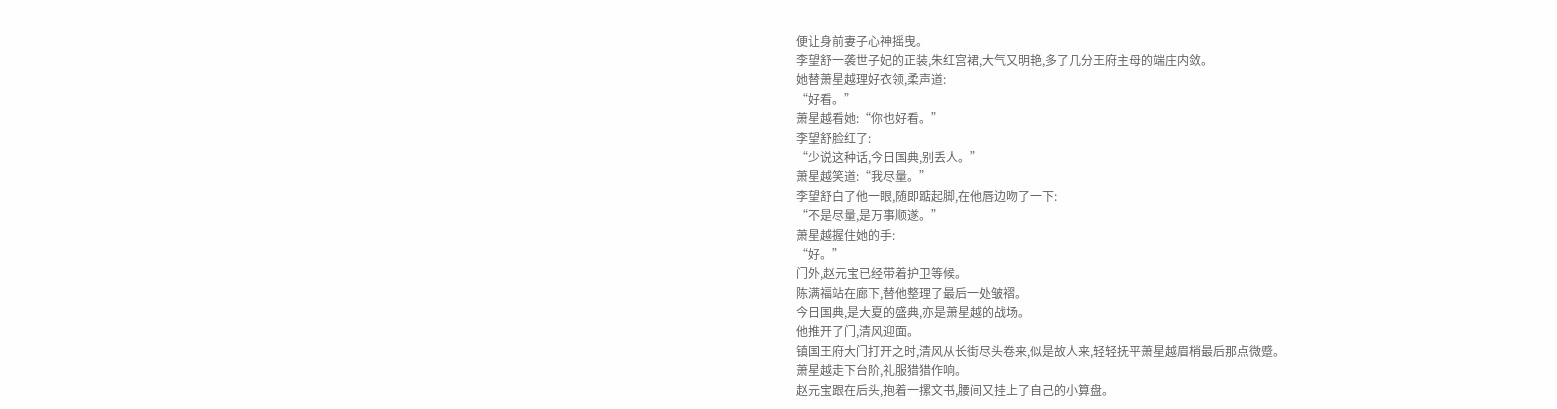便让身前妻子心神摇曳。
李望舒一袭世子妃的正装,朱红宫裙,大气又明艳,多了几分王府主母的端庄内敛。
她替萧星越理好衣领,柔声道:
“好看。”
萧星越看她:“你也好看。”
李望舒脸红了:
“少说这种话,今日国典,别丢人。”
萧星越笑道:“我尽量。”
李望舒白了他一眼,随即踮起脚,在他唇边吻了一下:
“不是尽量,是万事顺遂。”
萧星越握住她的手:
“好。”
门外,赵元宝已经带着护卫等候。
陈满福站在廊下,替他整理了最后一处皱褶。
今日国典,是大夏的盛典,亦是萧星越的战场。
他推开了门,清风迎面。
镇国王府大门打开之时,清风从长街尽头卷来,似是故人来,轻轻抚平萧星越眉梢最后那点微蹙。
萧星越走下台阶,礼服猎猎作响。
赵元宝跟在后头,抱着一摞文书,腰间又挂上了自己的小算盘。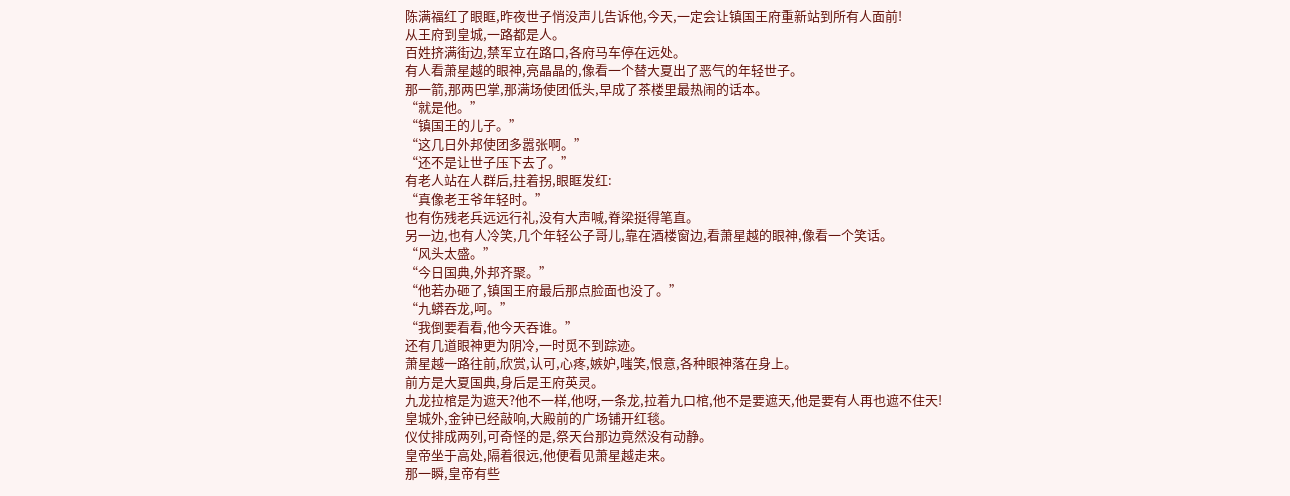陈满福红了眼眶,昨夜世子悄没声儿告诉他,今天,一定会让镇国王府重新站到所有人面前!
从王府到皇城,一路都是人。
百姓挤满街边,禁军立在路口,各府马车停在远处。
有人看萧星越的眼神,亮晶晶的,像看一个替大夏出了恶气的年轻世子。
那一箭,那两巴掌,那满场使团低头,早成了茶楼里最热闹的话本。
“就是他。”
“镇国王的儿子。”
“这几日外邦使团多嚣张啊。”
“还不是让世子压下去了。”
有老人站在人群后,拄着拐,眼眶发红:
“真像老王爷年轻时。”
也有伤残老兵远远行礼,没有大声喊,脊梁挺得笔直。
另一边,也有人冷笑,几个年轻公子哥儿,靠在酒楼窗边,看萧星越的眼神,像看一个笑话。
“风头太盛。”
“今日国典,外邦齐聚。”
“他若办砸了,镇国王府最后那点脸面也没了。”
“九蟒吞龙,呵。”
“我倒要看看,他今天吞谁。”
还有几道眼神更为阴冷,一时觅不到踪迹。
萧星越一路往前,欣赏,认可,心疼,嫉妒,嗤笑,恨意,各种眼神落在身上。
前方是大夏国典,身后是王府英灵。
九龙拉棺是为遮天?他不一样,他呀,一条龙,拉着九口棺,他不是要遮天,他是要有人再也遮不住天!
皇城外,金钟已经敲响,大殿前的广场铺开红毯。
仪仗排成两列,可奇怪的是,祭天台那边竟然没有动静。
皇帝坐于高处,隔着很远,他便看见萧星越走来。
那一瞬,皇帝有些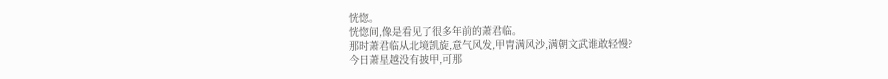恍惚。
恍惚间,像是看见了很多年前的萧君临。
那时萧君临从北境凯旋,意气风发,甲胄满风沙,满朝文武谁敢轻慢?
今日萧星越没有披甲,可那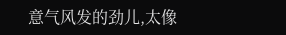意气风发的劲儿,太像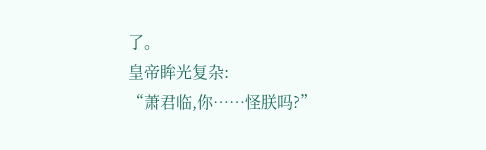了。
皇帝眸光复杂:
“萧君临,你……怪朕吗?”